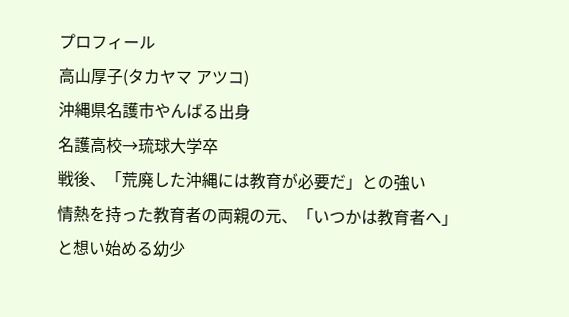プロフィール
高山厚子(タカヤマ アツコ)
沖縄県名護市やんばる出身
名護高校→琉球大学卒
戦後、「荒廃した沖縄には教育が必要だ」との強い
情熱を持った教育者の両親の元、「いつかは教育者へ」
と想い始める幼少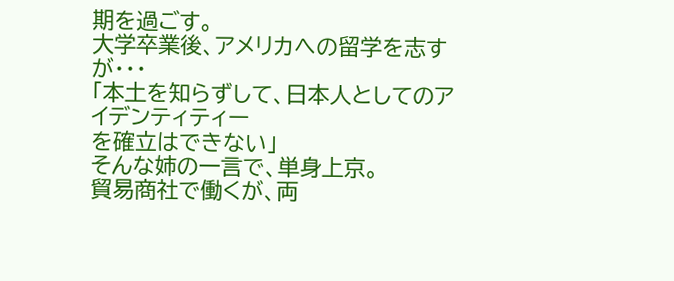期を過ごす。
大学卒業後、アメリカへの留学を志すが・・・
「本土を知らずして、日本人としてのアイデンティティー
を確立はできない」
そんな姉の一言で、単身上京。
貿易商社で働くが、両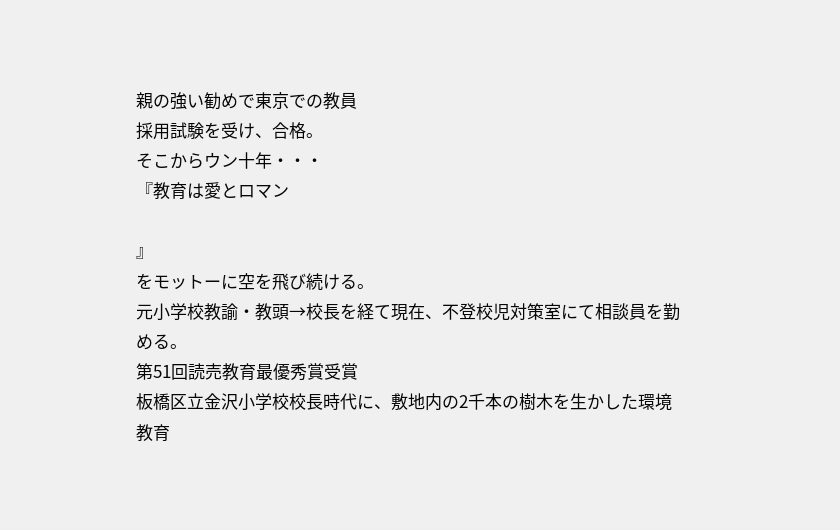親の強い勧めで東京での教員
採用試験を受け、合格。
そこからウン十年・・・
『教育は愛とロマン

』
をモットーに空を飛び続ける。
元小学校教諭・教頭→校長を経て現在、不登校児対策室にて相談員を勤める。
第51回読売教育最優秀賞受賞
板橋区立金沢小学校校長時代に、敷地内の2千本の樹木を生かした環境教育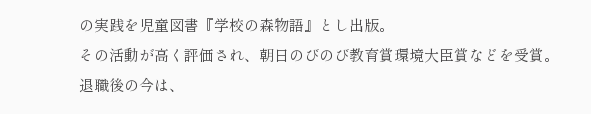の実践を児童図書『学校の森物語』とし出版。
その活動が高く評価され、朝日のびのび教育賞環境大臣賞などを受賞。
退職後の今は、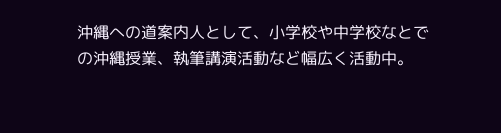沖縄への道案内人として、小学校や中学校なとでの沖縄授業、執筆講演活動など幅広く活動中。